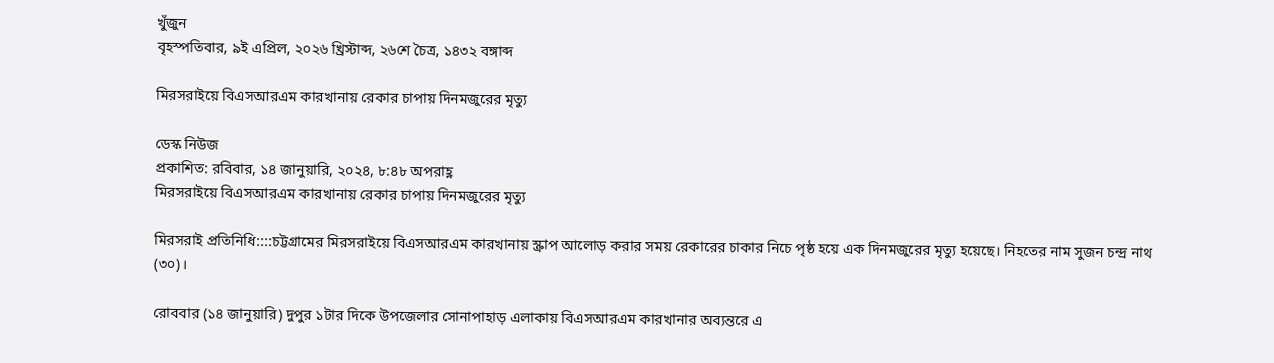খুঁজুন
বৃহস্পতিবার, ৯ই এপ্রিল, ২০২৬ খ্রিস্টাব্দ, ২৬শে চৈত্র, ১৪৩২ বঙ্গাব্দ

মিরসরাইয়ে বিএসআরএম কারখানায় রেকার চাপায় দিনমজুরের মৃত্যু

ডেস্ক নিউজ
প্রকাশিত: রবিবার, ১৪ জানুয়ারি, ২০২৪, ৮:৪৮ অপরাহ্ণ
মিরসরাইয়ে বিএসআরএম কারখানায় রেকার চাপায় দিনমজুরের মৃত্যু

মিরসরাই প্রতিনিধি::::চট্টগ্রামের মিরসরাইয়ে বিএসআরএম কারখানায় স্ক্রাপ আলোড় করার সময় রেকারের চাকার নিচে পৃষ্ঠ হয়ে এক দিনমজুরের মৃত্যু হয়েছে। নিহতের নাম সুজন চন্দ্র নাথ (৩০)।

রোববার (১৪ জানুয়ারি) দুপুর ১টার দিকে উপজেলার সোনাপাহাড় এলাকায় বিএসআরএম কারখানার অব্যন্তরে এ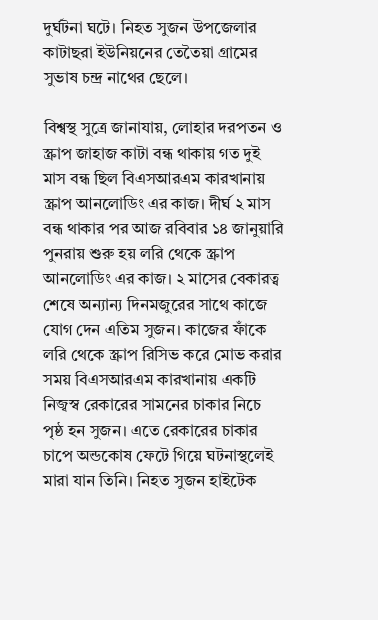দুর্ঘটনা ঘটে। নিহত সুজন উপজেলার কাটাছরা ইউনিয়নের তেতৈয়া গ্রামের সুভাষ চন্দ্র নাথের ছেলে।

বিশ্বস্থ সুত্রে জানাযায়, লোহার দরপতন ও স্ক্রাপ জাহাজ কাটা বন্ধ থাকায় গত দুই মাস বন্ধ ছিল বিএসআরএম কারখানায় স্ক্রাপ আনলোডিং এর কাজ। দীর্ঘ ২ মাস বন্ধ থাকার পর আজ রবিবার ১৪ জানুয়ারি পুনরায় শুরু হয় লরি থেকে স্ক্রাপ আনলোডিং এর কাজ। ২ মাসের বেকারত্ব শেষে অন্যান্য দিনমজুরের সাথে কাজে যোগ দেন এতিম সুজন। কাজের ফাঁকে লরি থেকে স্ক্রাপ রিসিভ করে মোভ করার সময় বিএসআরএম কারখানায় একটি নিজ্বস্ব রেকারের সামনের চাকার নিচে পৃষ্ঠ হন সুজন। এতে রেকারের চাকার চাপে অন্ডকোষ ফেটে গিয়ে ঘটনাস্থলেই মারা যান তিনি। নিহত সুজন হাইটেক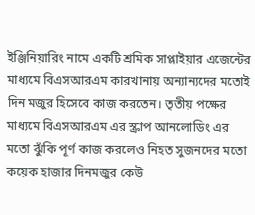ইঞ্জিনিয়ারিং নামে একটি শ্রমিক সাপ্লাইয়ার এজেন্টের মাধ্যমে বিএসআরএম কারখানায় অন্যান্যদের মতোই দিন মজুর হিসেবে কাজ করতেন। তৃতীয় পক্ষের মাধ্যমে বিএসআরএম এর স্ক্রাপ আনলোডিং এর মতো ঝুঁকি পূর্ণ কাজ করলেও নিহত সুজনদের মতো কয়েক হাজার দিনমজুর কেউ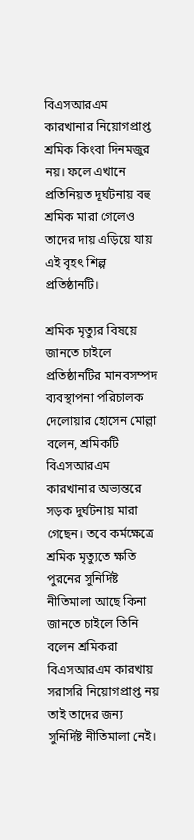বিএসআরএম কারখানার নিয়োগপ্রাপ্ত শ্রমিক কিংবা দিনমজুর নয়। ফলে এখানে প্রতিনিয়ত দূর্ঘটনায় বহু শ্রমিক মারা গেলেও তাদের দায় এড়িয়ে যায় এই বৃহৎ শিল্প প্রতিষ্ঠানটি।

শ্রমিক মৃত্যুর বিষয়ে জানতে চাইলে প্রতিষ্ঠানটির মানবসম্পদ ব্যবস্থাপনা পরিচালক দেলোয়ার হোসেন মোল্লা বলেন, শ্রমিকটি বিএসআরএম কারখানার অভ্যন্তরে সড়ক দুর্ঘটনায় মারা গেছেন। তবে কর্মক্ষেত্রে শ্রমিক মৃত্যুতে ক্ষতি পুরনের সুনির্দিষ্ট নীতিমালা আছে কিনা জানতে চাইলে তিনি বলেন শ্রমিকরা বিএসআরএম কারখায় সরাসরি নিয়োগপ্রাপ্ত নয় তাই তাদের জন্য সুনির্দিষ্ট নীতিমালা নেই।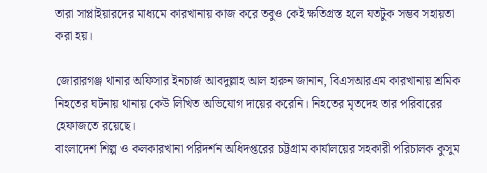তারা সাপ্লাইয়ারদের মাধ্যমে কারখানায় কাজ করে তবুও কেই ক্ষতিগ্রস্ত হলে যতটুক সম্ভব সহায়তা করা হয়।

জোরারগঞ্জ থানার অফিসার ইনচার্জ আবদুল্লাহ আল হারুন জানান, বিএসআরএম কারখানায় শ্রমিক নিহতের ঘটনায় থানায় কেউ লিখিত অভিযোগ দায়ের করেনি। নিহতের মৃতদেহ তার পরিবারের হেফাজতে রয়েছে।
বাংলাদেশ শিল্প ও কলকারখানা পরিদর্শন অধিদপ্তরের চট্টগ্রাম কার্যালয়ের সহকারী পরিচালক কুসুম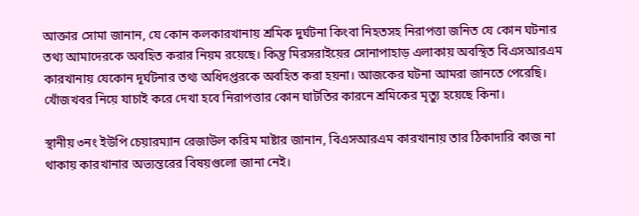আক্তার সোমা জানান, যে কোন কলকারখানায় শ্রমিক দুর্ঘটনা কিংবা নিহতসহ নিরাপত্তা জনিত যে কোন ঘটনার তথ্য আমাদেরকে অবহিত করার নিয়ম রয়েছে। কিন্তু মিরসরাইয়ের সোনাপাহাড় এলাকায় অবস্থিত বিএসআরএম কারখানায় যেকোন দূর্ঘটনার তথ্য অধিদপ্তরকে অবহিত করা হয়না। আজকের ঘটনা আমরা জানতে পেরেছি। খোঁজখবর নিয়ে যাচাই করে দেখা হবে নিরাপত্তার কোন ঘাটতির কারনে শ্রমিকের মৃত্যু হয়েছে কিনা।

স্থানীয় ৩নং ইউপি চেয়ারম্যান রেজাউল করিম মাষ্টার জানান, বিএসআরএম কারখানায় তার ঠিকাদারি কাজ না থাকায় কারখানার অভ্যন্তরের বিষয়গুলো জানা নেই।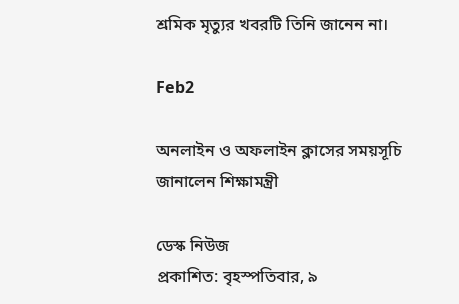শ্রমিক মৃত্যুর খবরটি তিনি জানেন না।

Feb2

অনলাইন ও অফলাইন ক্লাসের সময়সূচি জানালেন শিক্ষামন্ত্রী

ডেস্ক নিউজ
প্রকাশিত: বৃহস্পতিবার, ৯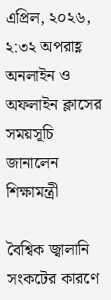এপ্রিল, ২০২৬, ২:৩২ অপরাহ্ণ
অনলাইন ও অফলাইন ক্লাসের সময়সূচি জানালেন শিক্ষামন্ত্রী

বৈশ্বিক জ্বালানি সংকটের কারণে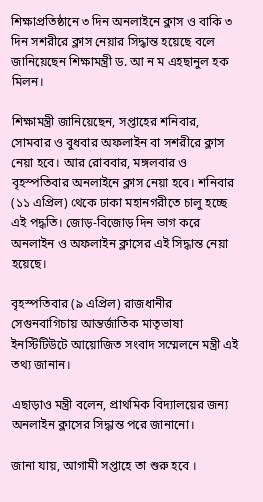শিক্ষাপ্রতিষ্ঠানে ৩ দিন অনলাইনে ক্লাস ও বাকি ৩ দিন সশরীরে ক্লাস নেয়ার সিদ্ধান্ত হয়েছে বলে জানিয়েছেন শিক্ষামন্ত্রী ড. আ ন ম এহছানুল হক মিলন।

শিক্ষামন্ত্রী জানিয়েছেন, সপ্তাহের শনিবার, সোমবার ও বুধবার অফলাইন বা সশরীরে ক্লাস নেয়া হবে। আর রোববার, মঙ্গলবার ও বৃহস্পতিবার অনলাইনে ক্লাস নেয়া হবে। শনিবার (১১ এপ্রিল) থেকে ঢাকা মহানগরীতে চালু হচ্ছে এই পদ্ধতি। জোড়-বিজোড় দিন ভাগ করে অনলাইন ও অফলাইন ক্লাসের এই সিদ্ধান্ত নেয়া হয়েছে।

বৃহস্পতিবার (৯ এপ্রিল) রাজধানীর সেগুনবাগিচায় আন্তর্জাতিক মাতৃভাষা ইনস্টিটিউটে আয়োজিত সংবাদ সম্মেলনে মন্ত্রী এই তথ্য জানান।

এছাড়াও মন্ত্রী বলেন, প্রাথমিক বিদ্যালয়ের জন্য অনলাইন ক্লাসের সিদ্ধান্ত পরে জানানো।

জানা যায়, আগামী সপ্তাহে তা শুরু হবে ।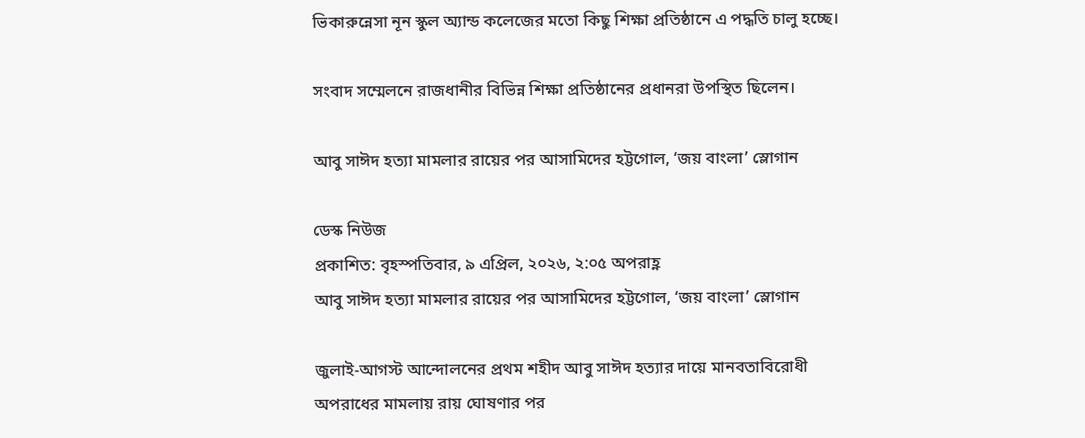ভিকারুন্নেসা নূন স্কুল অ্যান্ড কলেজের মতো কিছু শিক্ষা প্রতিষ্ঠানে এ পদ্ধতি চালু হচ্ছে।

সংবাদ সম্মেলনে রাজধানীর বিভিন্ন শিক্ষা প্রতিষ্ঠানের প্রধানরা উপস্থিত ছিলেন।

আবু সাঈদ হত্যা মামলার রায়ের পর আসামিদের হট্টগোল, ‘জয় বাংলা’ স্লোগান

ডেস্ক নিউজ
প্রকাশিত: বৃহস্পতিবার, ৯ এপ্রিল, ২০২৬, ২:০৫ অপরাহ্ণ
আবু সাঈদ হত্যা মামলার রায়ের পর আসামিদের হট্টগোল, ‘জয় বাংলা’ স্লোগান

জুলাই-আগস্ট আন্দোলনের প্রথম শহীদ আবু সাঈদ হত্যার দায়ে মানবতাবিরোধী অপরাধের মামলায় রায় ঘোষণার পর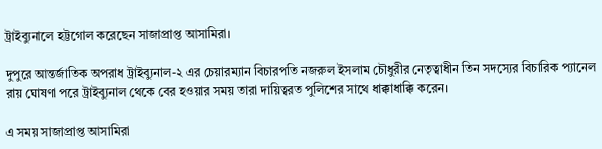ট্রাইব্যুনালে হট্টগোল করেছেন সাজাপ্রাপ্ত আসামিরা।

দুপুরে আন্তর্জাতিক অপরাধ ট্রাইব্যুনাল-২ এর চেয়ারম্যান বিচারপতি নজরুল ইসলাম চৌধুরীর নেতৃত্বাধীন তিন সদস্যের বিচারিক প্যানেল রায় ঘোষণা পরে ট্রাইব্যুনাল থেকে বের হওয়ার সময় তারা দায়িত্বরত পুলিশের সাথে ধাক্কাধাক্কি করেন।

এ সময় সাজাপ্রাপ্ত আসামিরা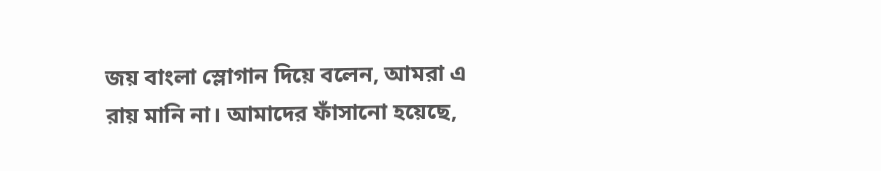জয় বাংলা স্লোগান দিয়ে বলেন, আমরা এ রায় মানি না। আমাদের ফাঁসানো হয়েছে,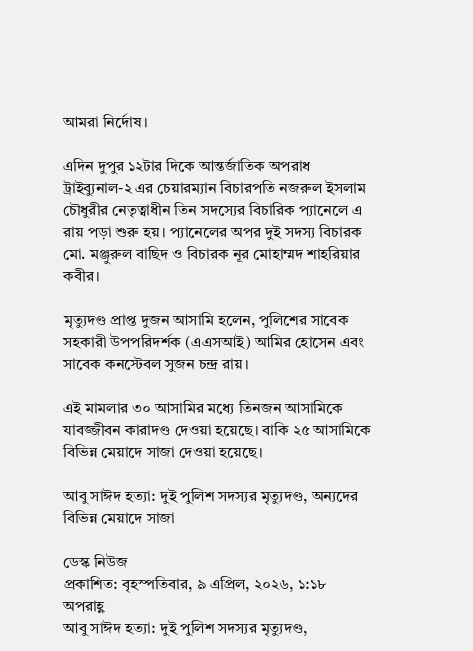আমরা নির্দোষ।

এদিন দুপুর ১২টার দিকে আন্তর্জাতিক অপরাধ ট্রাইব্যুনাল-২ এর চেয়ারম্যান বিচারপতি নজরুল ইসলাম চৌধুরীর নেতৃত্বাধীন তিন সদস্যের বিচারিক প্যানেলে এ রায় পড়া শুরু হয়। প্যানেলের অপর দুই সদস্য বিচারক মো. মঞ্জুরুল বাছিদ ও বিচারক নূর মোহাম্মদ শাহরিয়ার কবীর।

মৃত্যুদণ্ড প্রাপ্ত দুজন আসামি হলেন, পুলিশের সাবেক সহকারী উপপরিদর্শক (এএসআই) আমির হোসেন এবং সাবেক কনস্টেবল সুজন চন্দ্র রায়।

এই মামলার ৩০ আসামির মধ্যে তিনজন আসামিকে যাবজ্জীবন কারাদণ্ড দেওয়া হয়েছে। বাকি ২৫ আসামিকে বিভিন্ন মেয়াদে সাজা দেওয়া হয়েছে।

আবু সাঈদ হত্যা: দুই পুলিশ সদস্যর মৃত্যুদণ্ড, অন্যদের বিভিন্ন মেয়াদে সাজা

ডেস্ক নিউজ
প্রকাশিত: বৃহস্পতিবার, ৯ এপ্রিল, ২০২৬, ১:১৮ অপরাহ্ণ
আবু সাঈদ হত্যা: দুই পুলিশ সদস্যর মৃত্যুদণ্ড,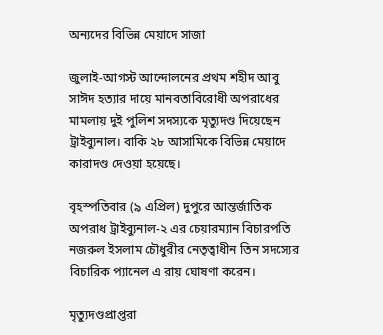অন্যদের বিভিন্ন মেয়াদে সাজা

জুলাই-আগস্ট আন্দোলনের প্রথম শহীদ আবু সাঈদ হত্যার দায়ে মানবতাবিরোধী অপরাধের মামলায় দুই পুলিশ সদস্যকে মৃত্যুদণ্ড দিয়েছেন ট্রাইব্যুনাল। বাকি ২৮ আসামিকে বিভিন্ন মেয়াদে কারাদণ্ড দেওয়া হয়েছে।

বৃহস্পতিবার (৯ এপ্রিল) দুপুরে আন্তর্জাতিক অপরাধ ট্রাইব্যুনাল-২ এর চেয়ারম্যান বিচারপতি নজরুল ইসলাম চৌধুরীর নেতৃত্বাধীন তিন সদস্যের বিচারিক প্যানেল এ রায় ঘোষণা করেন।

মৃত্যুদণ্ডপ্রাপ্তরা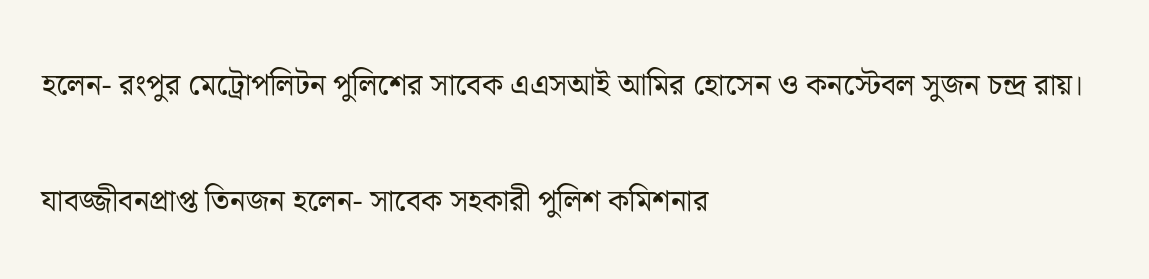হলেন- রংপুর মেট্রোপলিটন পুলিশের সাবেক এএসআই আমির হোসেন ও কনস্টেবল সুজন চন্দ্র রায়।

যাবজ্জীবনপ্রাপ্ত তিনজন হলেন- সাবেক সহকারী পুলিশ কমিশনার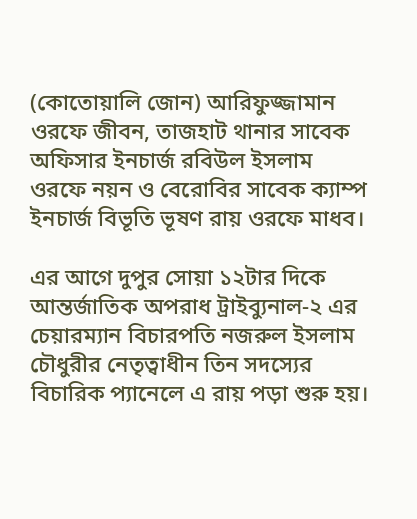(কোতোয়ালি জোন) আরিফুজ্জামান ওরফে জীবন, তাজহাট থানার সাবেক অফিসার ইনচার্জ রবিউল ইসলাম ওরফে নয়ন ও বেরোবির সাবেক ক্যাম্প ইনচার্জ বিভূতি ভূষণ রায় ওরফে মাধব।

এর আগে দুপুর সোয়া ১২টার দিকে আন্তর্জাতিক অপরাধ ট্রাইব্যুনাল-২ এর চেয়ারম্যান বিচারপতি নজরুল ইসলাম চৌধুরীর নেতৃত্বাধীন তিন সদস্যের বিচারিক প্যানেলে এ রায় পড়া শুরু হয়।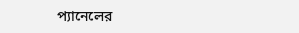প্যানেলের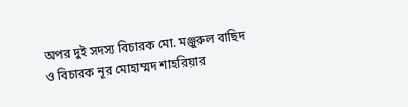অপর দুই সদস্য বিচারক মো. মঞ্জুরুল বাছিদ ও বিচারক নূর মোহাম্মদ শাহরিয়ার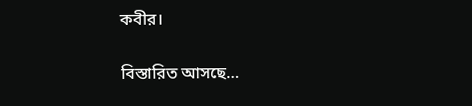কবীর।

বিস্তারিত আসছে…